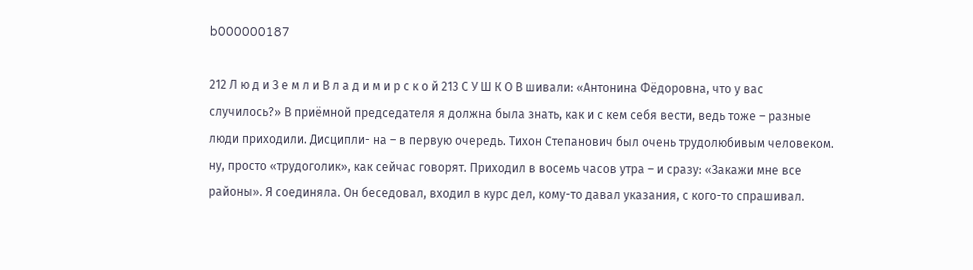b000000187

212 Л ю д и З е м л и В л а д и м и р с к о й 213 С У Ш К О В шивали: «Антонина Фёдоровна, что у вас случилось?» В приёмной председателя я должна была знать, как и с кем себя вести, ведь тоже – разные люди приходили. Дисципли- на – в первую очередь. Тихон Степанович был очень трудолюбивым человеком. ну, просто «трудоголик», как сейчас говорят. Приходил в восемь часов утра – и сразу: «Закажи мне все районы». Я соединяла. Он беседовал, входил в курс дел, кому-то давал указания, с кого-то спрашивал.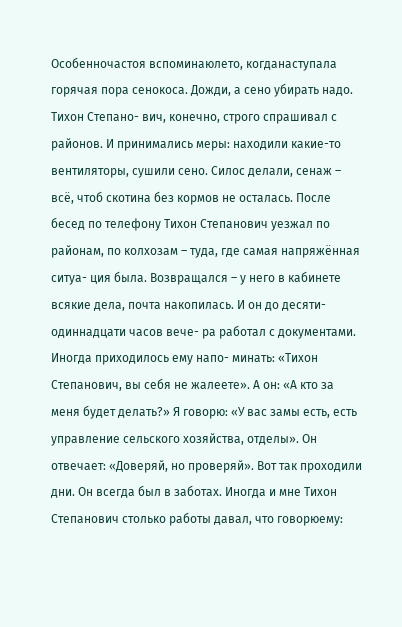Особенночастоя вспоминаюлето, когданаступала горячая пора сенокоса. Дожди, а сено убирать надо. Тихон Степано- вич, конечно, строго спрашивал с районов. И принимались меры: находили какие-то вентиляторы, сушили сено. Силос делали, сенаж – всё, чтоб скотина без кормов не осталась. После бесед по телефону Тихон Степанович уезжал по районам, по колхозам – туда, где самая напряжённая ситуа- ция была. Возвращался – у него в кабинете всякие дела, почта накопилась. И он до десяти-одиннадцати часов вече- ра работал с документами. Иногда приходилось ему напо- минать: «Тихон Степанович, вы себя не жалеете». А он: «А кто за меня будет делать?» Я говорю: «У вас замы есть, есть управление сельского хозяйства, отделы». Он отвечает: «Доверяй, но проверяй». Вот так проходили дни. Он всегда был в заботах. Иногда и мне Тихон Степанович столько работы давал, что говорюему: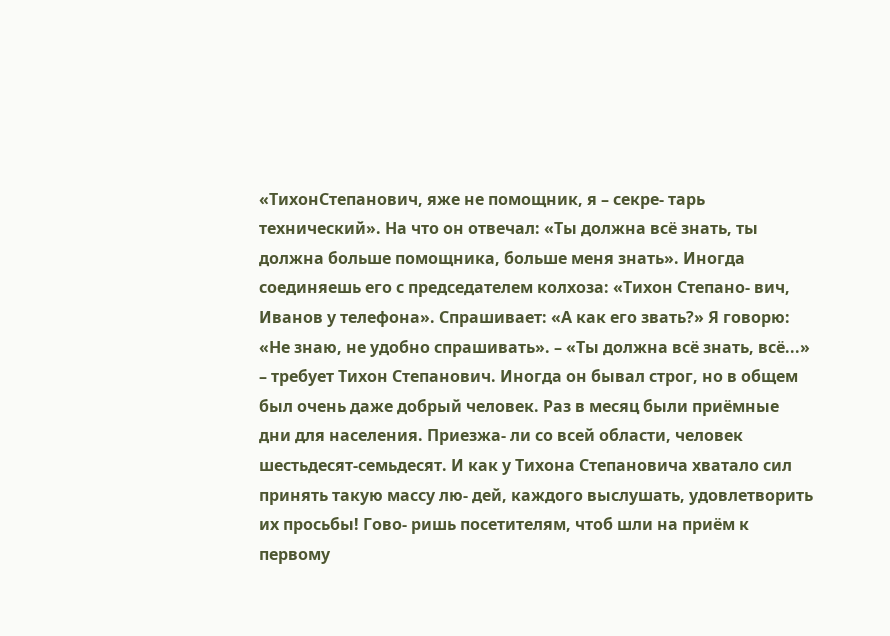«ТихонСтепанович, яже не помощник, я – секре- тарь технический». На что он отвечал: «Ты должна всё знать, ты должна больше помощника, больше меня знать». Иногда соединяешь его с председателем колхоза: «Тихон Степано- вич, Иванов у телефона». Спрашивает: «А как его звать?» Я говорю: «Не знаю, не удобно спрашивать». – «Ты должна всё знать, всё...» – требует Тихон Степанович. Иногда он бывал строг, но в общем был очень даже добрый человек. Раз в месяц были приёмные дни для населения. Приезжа- ли со всей области, человек шестьдесят-семьдесят. И как у Тихона Степановича хватало сил принять такую массу лю- дей, каждого выслушать, удовлетворить их просьбы! Гово- ришь посетителям, чтоб шли на приём к первому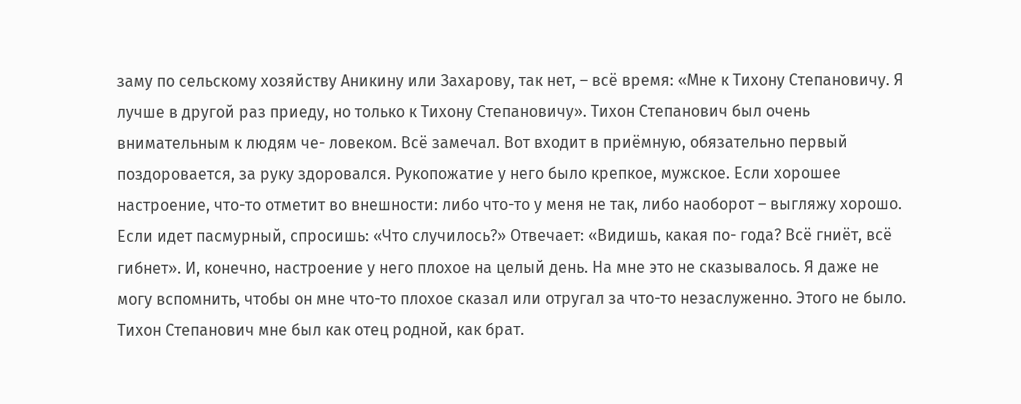заму по сельскому хозяйству Аникину или Захарову, так нет, – всё время: «Мне к Тихону Степановичу. Я лучше в другой раз приеду, но только к Тихону Степановичу». Тихон Степанович был очень внимательным к людям че- ловеком. Всё замечал. Вот входит в приёмную, обязательно первый поздоровается, за руку здоровался. Рукопожатие у него было крепкое, мужское. Если хорошее настроение, что-то отметит во внешности: либо что-то у меня не так, либо наоборот – выгляжу хорошо. Если идет пасмурный, спросишь: «Что случилось?» Отвечает: «Видишь, какая по- года? Всё гниёт, всё гибнет». И, конечно, настроение у него плохое на целый день. На мне это не сказывалось. Я даже не могу вспомнить, чтобы он мне что-то плохое сказал или отругал за что-то незаслуженно. Этого не было. Тихон Степанович мне был как отец родной, как брат.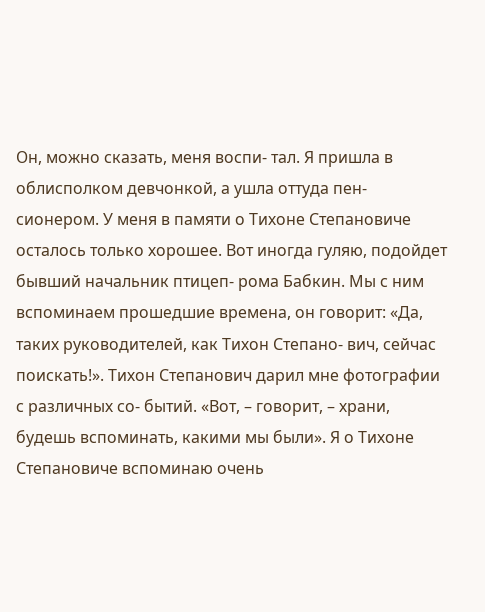Он, можно сказать, меня воспи- тал. Я пришла в облисполком девчонкой, а ушла оттуда пен- сионером. У меня в памяти о Тихоне Степановиче осталось только хорошее. Вот иногда гуляю, подойдет бывший начальник птицеп- рома Бабкин. Мы с ним вспоминаем прошедшие времена, он говорит: «Да, таких руководителей, как Тихон Степано- вич, сейчас поискать!». Тихон Степанович дарил мне фотографии с различных со- бытий. «Вот, – говорит, – храни, будешь вспоминать, какими мы были». Я о Тихоне Степановиче вспоминаю очень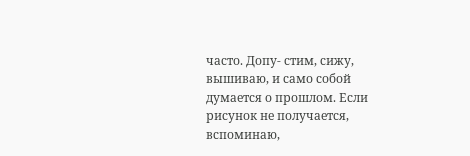часто. Допу- стим, сижу, вышиваю, и само собой думается о прошлом. Если рисунок не получается, вспоминаю,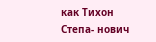как Тихон Степа- нович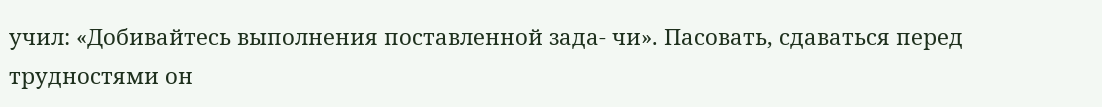учил: «Добивайтесь выполнения поставленной зада- чи». Пасовать, сдаваться перед трудностями он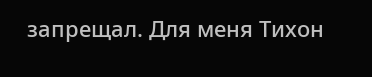запрещал. Для меня Тихон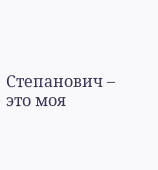Степанович – это моя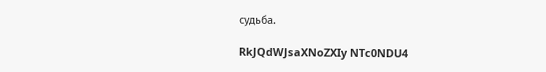судьба.

RkJQdWJsaXNoZXIy NTc0NDU4